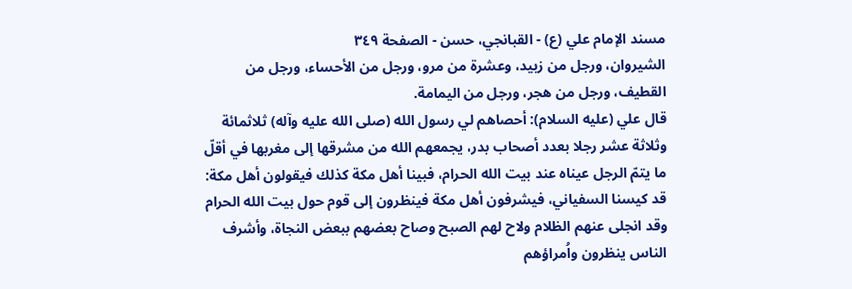مسند الإمام علي (ع) - القبانجي، حسن - الصفحة ٣٤٩
الشيروان، ورجل من زبيد، وعشرة من مرو، ورجل من الأحساء، ورجل من القطيف، ورجل من هجر، ورجل من اليمامة.
قال علي (عليه السلام): أحصاهم لي رسول الله (صلى الله عليه وآله) ثلاثمائة وثلاثة عشر رجلا بعدد أصحاب بدر، يجمعهم الله من مشرقها إلى مغربها في أقلّ ما يتمّ الرجل عيناه عند بيت الله الحرام، فبينا أهل مكة كذلك فيقولون أهل مكة: قد كيسنا السفياني، فيشرفون أهل مكة فينظرون إلى قوم حول بيت الله الحرام وقد انجلى عنهم الظلام ولاح لهم الصبح وصاح بعضهم ببعض النجاة، وأشرف الناس ينظرون واُمراؤهم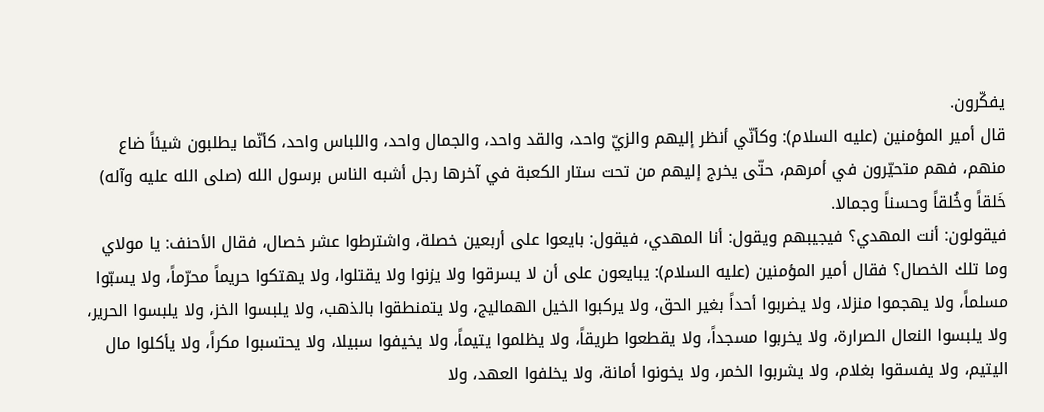يفكّرون.
قال أمير المؤمنين (عليه السلام): وكأنّي أنظر إليهم والزيّ واحد، والقد واحد، والجمال واحد، واللباس واحد، كأنّما يطلبون شيئاً ضاع منهم، فهم متحيّرون في أمرهم، حتّى يخرج إليهم من تحت ستار الكعبة في آخرها رجل أشبه الناس برسول الله (صلى الله عليه وآله) خَلقاً وخُلقاً وحسناً وجمالا.
فيقولون: أنت المهدي؟ فيجيبهم ويقول: أنا المهدي، فيقول: بايعوا على أربعين خصلة، واشترطوا عشر خصال، فقال الأحنف: يا مولاي وما تلك الخصال؟ فقال أمير المؤمنين (عليه السلام): يبايعون على أن لا يسرقوا ولا يزنوا ولا يقتلوا، ولا يهتكوا حريماً محرّماً، ولا يسبّوا مسلماً، ولا يهجموا منزلا، ولا يضربوا أحداً بغير الحق، ولا يركبوا الخيل الهماليج، ولا يتمنطقوا بالذهب، ولا يلبسوا الخز، ولا يلبسوا الحرير، ولا يلبسوا النعال الصرارة، ولا يخربوا مسجداً، ولا يقطعوا طريقاً، ولا يظلموا يتيماً، ولا يخيفوا سبيلا، ولا يحتسبوا مكراً، ولا يأكلوا مال اليتيم، ولا يفسقوا بغلام، ولا يشربوا الخمر، ولا يخونوا أمانة، ولا يخلفوا العهد، ولا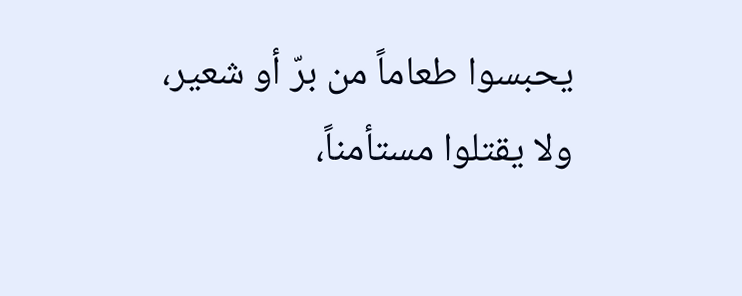يحبسوا طعاماً من برّ أو شعير، ولا يقتلوا مستأمناً،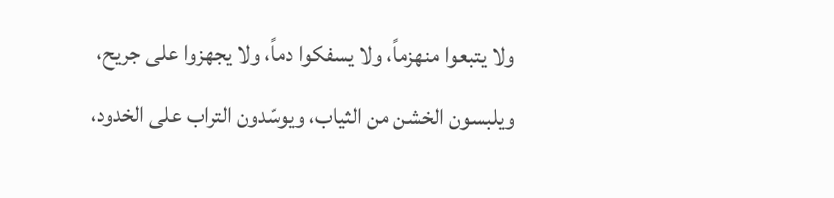ولا يتبعوا منهزماً، ولا يسفكوا دماً، ولا يجهزوا على جريح، ويلبسون الخشن من الثياب، ويوسّدون التراب على الخدود،